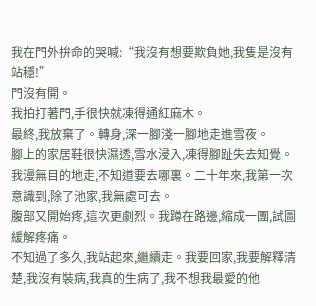我在門外拚命的哭喊:“我沒有想要欺負她,我隻是沒有站穩!”
門沒有開。
我拍打著門,手很快就凍得通紅麻木。
最終,我放棄了。轉身,深一腳淺一腳地走進雪夜。
腳上的家居鞋很快濕透,雪水浸入,凍得腳趾失去知覺。
我漫無目的地走,不知道要去哪裏。二十年來,我第一次意識到,除了池家,我無處可去。
腹部又開始疼,這次更劇烈。我蹲在路邊,縮成一團,試圖緩解疼痛。
不知過了多久,我站起來,繼續走。我要回家,我要解釋清楚,我沒有裝病,我真的生病了,我不想我最愛的他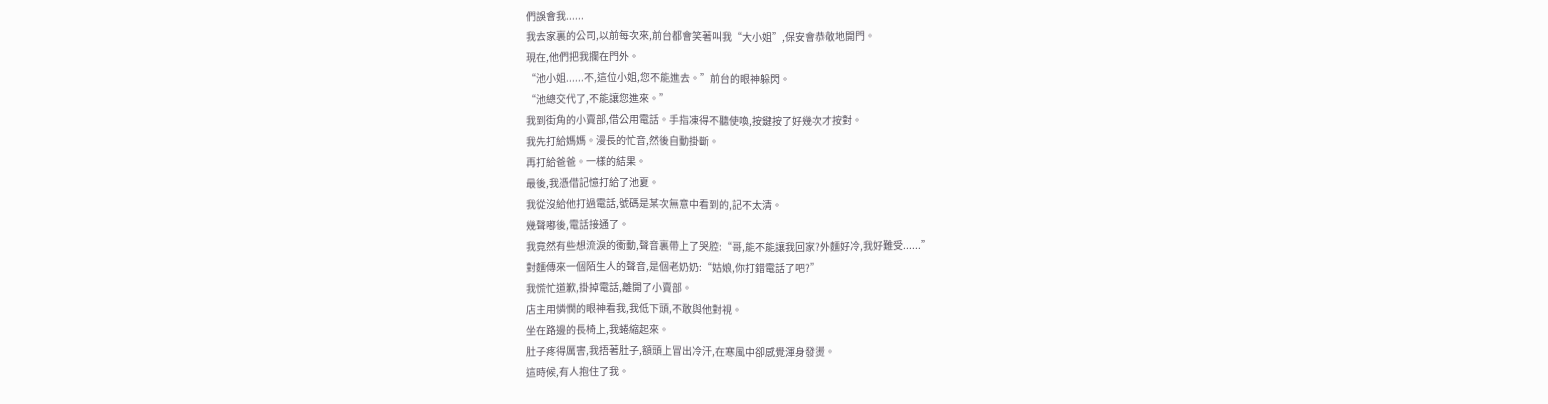們誤會我......
我去家裏的公司,以前每次來,前台都會笑著叫我“大小姐”,保安會恭敬地開門。
現在,他們把我攔在門外。
“池小姐......不,這位小姐,您不能進去。”前台的眼神躲閃。
“池總交代了,不能讓您進來。”
我到街角的小賣部,借公用電話。手指凍得不聽使喚,按鍵按了好幾次才按對。
我先打給媽媽。漫長的忙音,然後自動掛斷。
再打給爸爸。一樣的結果。
最後,我憑借記憶打給了池夏。
我從沒給他打過電話,號碼是某次無意中看到的,記不太清。
幾聲嘟後,電話接通了。
我竟然有些想流淚的衝動,聲音裏帶上了哭腔:“哥,能不能讓我回家?外麵好冷,我好難受......”
對麵傳來一個陌生人的聲音,是個老奶奶:“姑娘,你打錯電話了吧?”
我慌忙道歉,掛掉電話,離開了小賣部。
店主用憐憫的眼神看我,我低下頭,不敢與他對視。
坐在路邊的長椅上,我蜷縮起來。
肚子疼得厲害,我捂著肚子,額頭上冒出冷汗,在寒風中卻感覺渾身發燙。
這時候,有人抱住了我。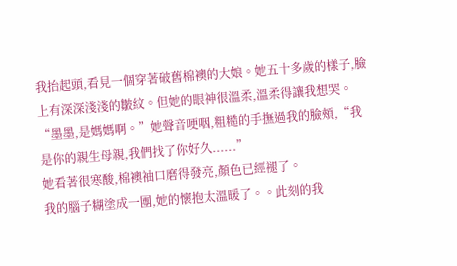我抬起頭,看見一個穿著破舊棉襖的大娘。她五十多歲的樣子,臉上有深深淺淺的皺紋。但她的眼神很溫柔,溫柔得讓我想哭。
“墨墨,是媽媽啊。”她聲音哽咽,粗糙的手撫過我的臉頰,“我是你的親生母親,我們找了你好久......”
她看著很寒酸,棉襖袖口磨得發亮,顏色已經褪了。
我的腦子糊塗成一團,她的懷抱太溫暖了。。此刻的我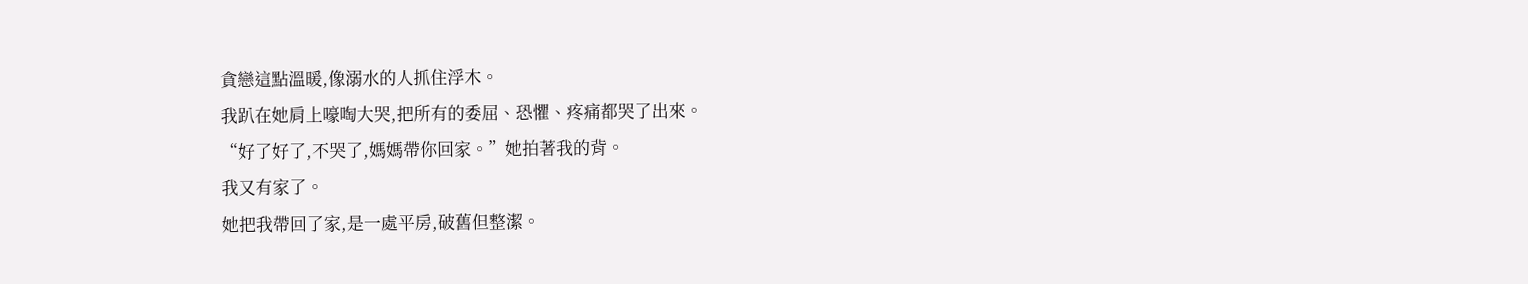貪戀這點溫暖,像溺水的人抓住浮木。
我趴在她肩上嚎啕大哭,把所有的委屈、恐懼、疼痛都哭了出來。
“好了好了,不哭了,媽媽帶你回家。”她拍著我的背。
我又有家了。
她把我帶回了家,是一處平房,破舊但整潔。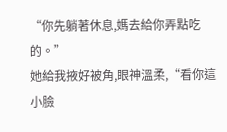“你先躺著休息,媽去給你弄點吃的。”
她給我掖好被角,眼神溫柔,“看你這小臉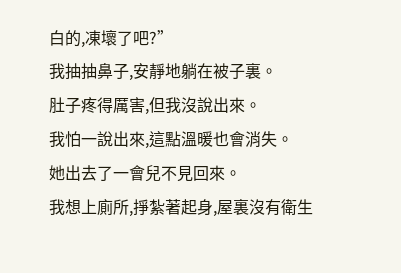白的,凍壞了吧?”
我抽抽鼻子,安靜地躺在被子裏。
肚子疼得厲害,但我沒說出來。
我怕一說出來,這點溫暖也會消失。
她出去了一會兒不見回來。
我想上廁所,掙紮著起身,屋裏沒有衛生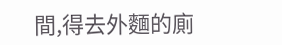間,得去外麵的廁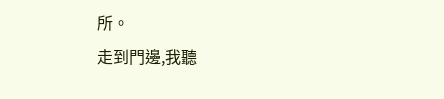所。
走到門邊,我聽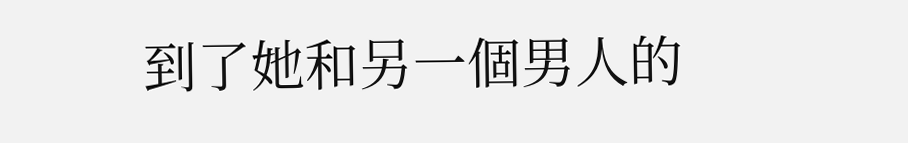到了她和另一個男人的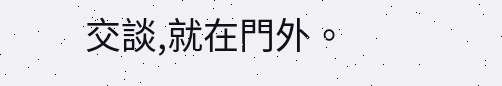交談,就在門外。